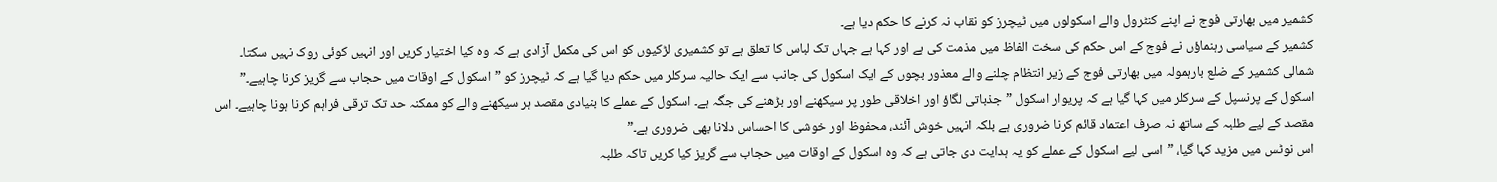کشمیر میں بھارتی فوج نے اپنے کنٹرول والے اسکولوں میں ٹیچرز کو نقاب نہ کرنے کا حکم دیا ہے۔
کشمیر کے سیاسی رہنماؤں نے فوج کے اس حکم کی سخت الفاظ میں مذمت کی ہے اور کہا ہے جہاں تک لباس کا تعلق ہے تو کشمیری لڑکیوں کو اس کی مکمل آزادی ہے کہ وہ کیا اختیار کریں اور انہیں کوئی روک نہیں سکتا۔
شمالی کشمیر کے ضلع بارہمولہ میں بھارتی فوج کے زیر انتظام چلنے والے معذور بچوں کے ایک اسکول کی جانب سے ایک حالیہ سرکلر میں حکم دیا گیا ہے کہ ٹیچرز کو ”اسکول کے اوقات میں حجاب سے گریز کرنا چاہیے۔”
اسکول کے پرنسپل کے سرکلر میں کہا گیا ہے کہ پریوار اسکول ”جذباتی لگاؤ اور اخلاقی طور پر سیکھنے اور بڑھنے کی جگہ ہے۔ اسکول کے عملے کا بنیادی مقصد ہر سیکھنے والے کو ممکنہ حد تک ترقی فراہم کرنا ہونا چاہیے۔ اس مقصد کے لیے طلبہ کے ساتھ نہ صرف اعتماد قائم کرنا ضروری ہے بلکہ انہیں خوش آئند، محفوظ اور خوشی کا احساس دلانا بھی ضروری ہے۔”
اس نوٹس میں مزید کہا گیا، ”اسی لیے اسکول کے عملے کو یہ ہدایت دی جاتی ہے کہ وہ اسکول کے اوقات میں حجاب سے گریز کیا کریں تاکہ طلبہ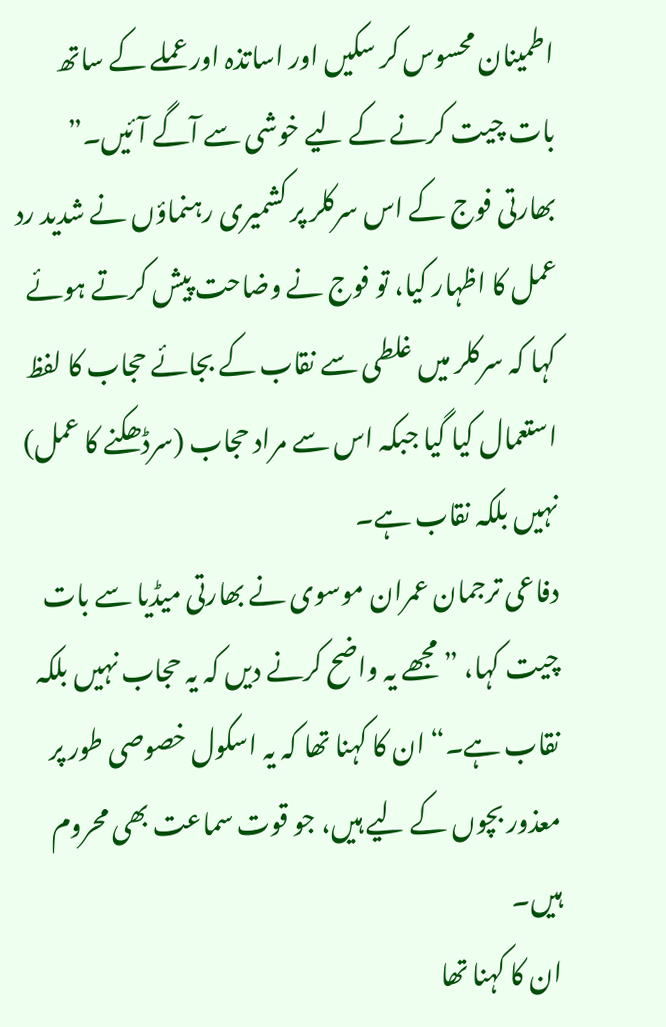اطمینان محسوس کر سکیں اور اساتذہ اور عملے کے ساتھ بات چیت کرنے کے لیے خوشی سے آگے آئیں۔”
بھارتی فوج کے اس سرکلر پر کشمیری رہنماؤں نے شدید رد عمل کا اظہار کیا، تو فوج نے وضاحت پیش کرتے ہوئے کہا کہ سرکلر میں غلطی سے نقاب کے بجائے حجاب کا لفظ استعمال کیا گیا جبکہ اس سے مراد حجاب (سرڈھکنے کا عمل) نہیں بلکہ نقاب ہے۔
دفاعی ترجمان عمران موسوی نے بھارتی میڈیا سے بات چیت کہا، ”مجھے یہ واضح کرنے دیں کہ یہ حجاب نہیں بلکہ نقاب ہے۔“ ان کا کہنا تھا کہ یہ اسکول خصوصی طور پر معذور بچوں کے لیے ہیں، جو قوت سماعت بھی محروم ہیں۔
ان کا کہنا تھا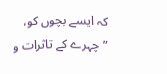کہ ایسے بچوں کو، ”چہرے کے تاثرات و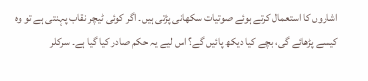اشاروں کا استعمال کرتے ہوئے صوتیات سکھانی پڑتی ہیں۔ اگر کوئی ٹیچر نقاب پہنتی ہے تو وہ کیسے پڑھائے گی، بچے کیا دیکھ پائیں گے؟ اس لیے یہ حکم صادر کیا گیا ہے۔ سرکلر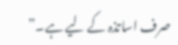صرف اساتذہ کے لیے ہے۔”